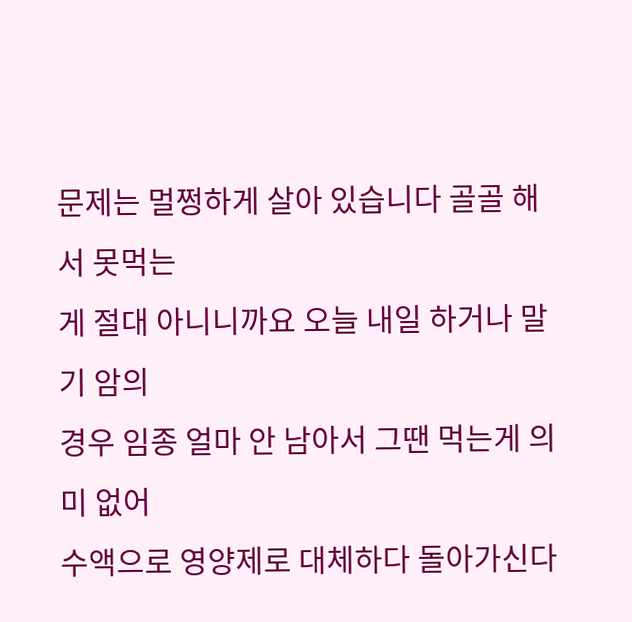문제는 멀쩡하게 살아 있습니다 골골 해서 못먹는
게 절대 아니니까요 오늘 내일 하거나 말기 암의
경우 임종 얼마 안 남아서 그땐 먹는게 의미 없어
수액으로 영양제로 대체하다 돌아가신다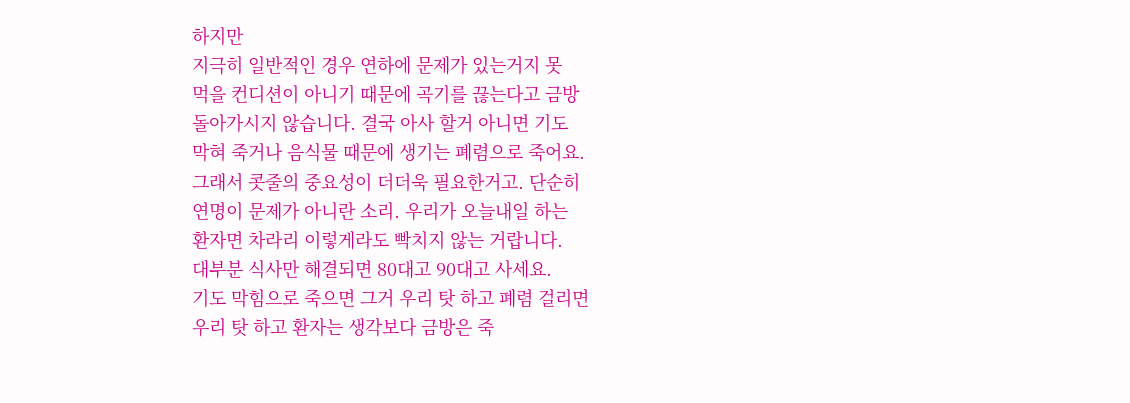하지만
지극히 일반적인 경우 연하에 문제가 있는거지 못
먹을 컨디션이 아니기 때문에 곡기를 끊는다고 금방
돌아가시지 않습니다. 결국 아사 할거 아니면 기도
막혀 죽거나 음식물 때문에 생기는 폐렴으로 죽어요.
그래서 콧줄의 중요성이 더더욱 필요한거고. 단순히
연명이 문제가 아니란 소리. 우리가 오늘내일 하는
환자면 차라리 이렇게라도 빡치지 않는 거랍니다.
대부분 식사만 해결되면 80대고 90대고 사세요.
기도 막힘으로 죽으면 그거 우리 탓 하고 폐렴 걸리면
우리 탓 하고 환자는 생각보다 금방은 죽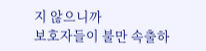지 않으니까
보호자들이 불만 속출하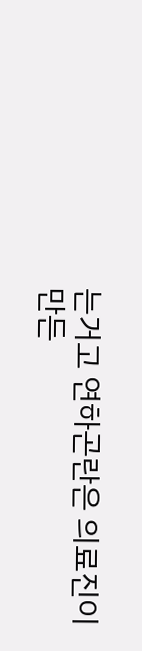는거고 연하곤란은 의료진이
만든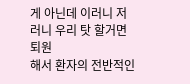게 아닌데 이러니 저러니 우리 탓 할거면 퇴원
해서 환자의 전반적인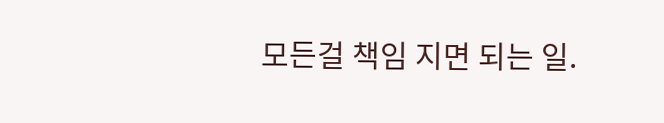모든걸 책임 지면 되는 일.